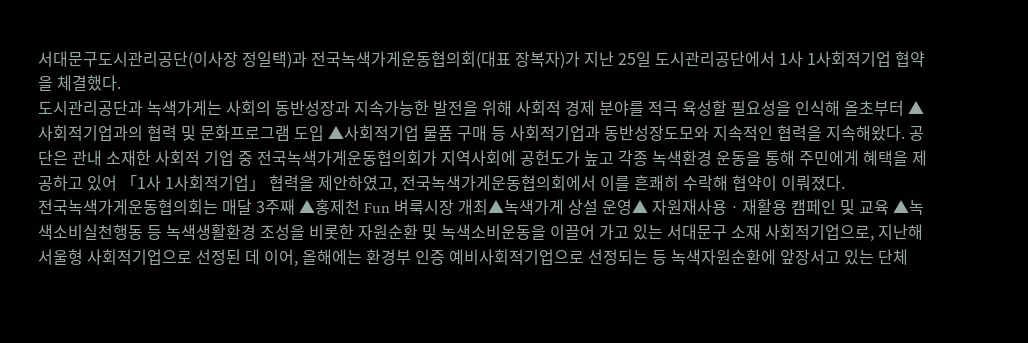서대문구도시관리공단(이사장 정일택)과 전국녹색가게운동협의회(대표 장복자)가 지난 25일 도시관리공단에서 1사 1사회적기업 협약을 체결했다.
도시관리공단과 녹색가게는 사회의 동반성장과 지속가능한 발전을 위해 사회적 경제 분야를 적극 육성할 필요성을 인식해 올초부터 ▲사회적기업과의 협력 및 문화프로그램 도입 ▲사회적기업 물품 구매 등 사회적기업과 동반성장도모와 지속적인 협력을 지속해왔다. 공단은 관내 소재한 사회적 기업 중 전국녹색가게운동협의회가 지역사회에 공헌도가 높고 각종 녹색환경 운동을 통해 주민에게 혜택을 제공하고 있어 「1사 1사회적기업」 협력을 제안하였고, 전국녹색가게운동협의회에서 이를 흔쾌히 수락해 협약이 이뤄졌다.
전국녹색가게운동협의회는 매달 3주째 ▲홍제천 Fun 벼룩시장 개최▲녹색가게 상설 운영▲ 자원재사용ㆍ재활용 캠페인 및 교육 ▲녹색소비실천행동 등 녹색생활환경 조성을 비롯한 자원순환 및 녹색소비운동을 이끌어 가고 있는 서대문구 소재 사회적기업으로, 지난해 서울형 사회적기업으로 선정된 데 이어, 올해에는 환경부 인증 예비사회적기업으로 선정되는 등 녹색자원순환에 앞장서고 있는 단체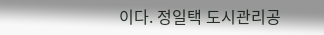이다. 정일택 도시관리공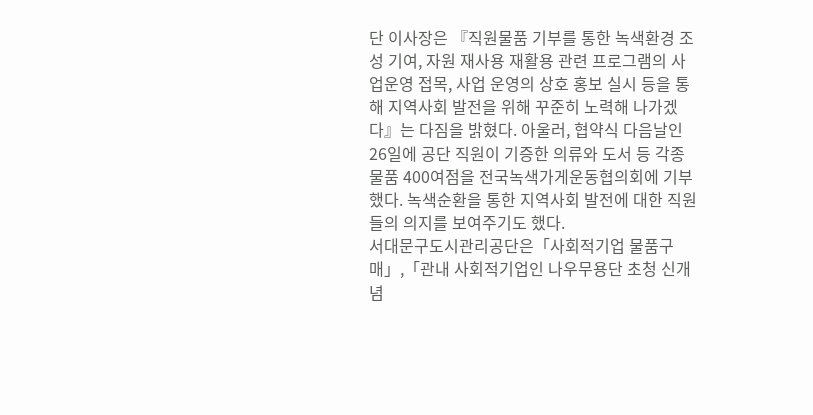단 이사장은 『직원물품 기부를 통한 녹색환경 조성 기여, 자원 재사용 재활용 관련 프로그램의 사업운영 접목, 사업 운영의 상호 홍보 실시 등을 통해 지역사회 발전을 위해 꾸준히 노력해 나가겠다』는 다짐을 밝혔다. 아울러, 협약식 다음날인 26일에 공단 직원이 기증한 의류와 도서 등 각종 물품 400여점을 전국녹색가게운동협의회에 기부했다. 녹색순환을 통한 지역사회 발전에 대한 직원들의 의지를 보여주기도 했다.
서대문구도시관리공단은「사회적기업 물품구매」,「관내 사회적기업인 나우무용단 초청 신개념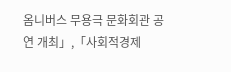옴니버스 무용극 문화회관 공연 개최」,「사회적경제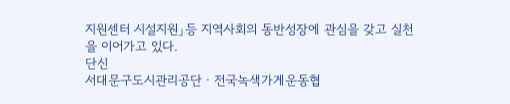지원센터 시설지원」등 지역사회의 동반성장에 관심을 갖고 실천을 이어가고 있다.
단신
서대문구도시관리공단ㆍ전국녹색가게운동협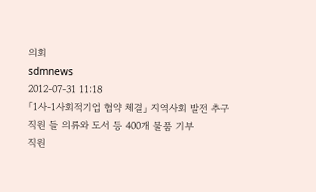의회
sdmnews
2012-07-31 11:18
「1사-1사회적기업 협약 체결」 지역사회 발전 추구
직원 들 의류와 도서 등 400개 물품 기부
직원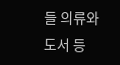들 의류와 도서 등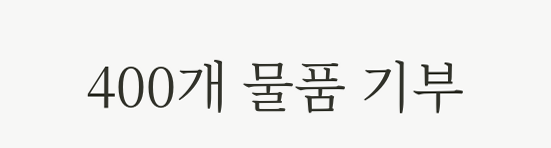400개 물품 기부